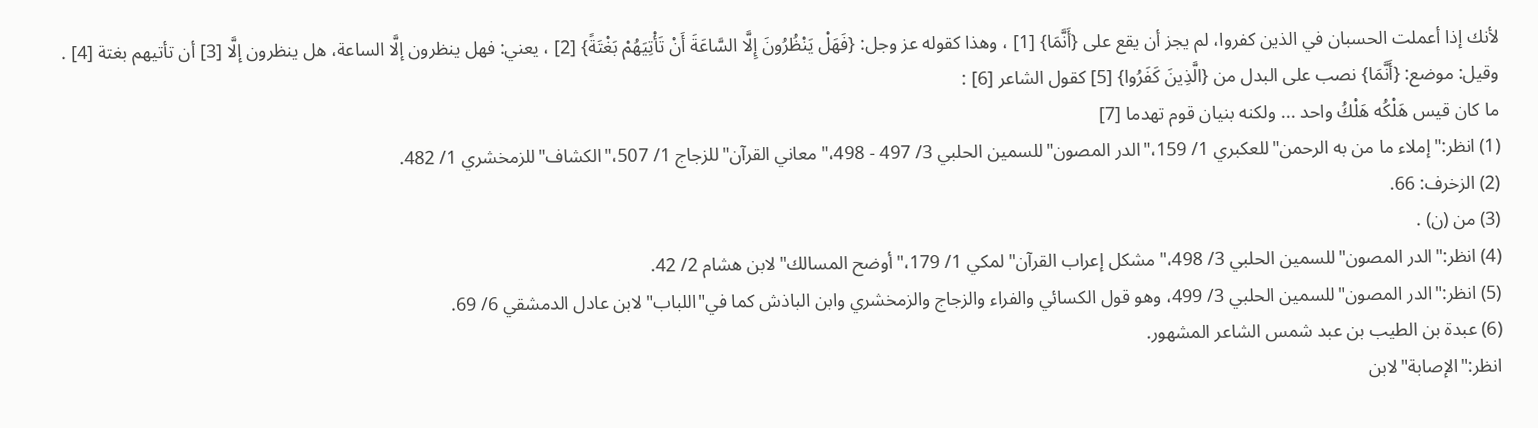لأنك إذا أعملت الحسبان في الذين كفروا، لم يجز أن يقع على {أَنَّمَا} [1] ، وهذا كقوله عز وجل: {فَهَلْ يَنْظُرُونَ إِلَّا السَّاعَةَ أَنْ تَأْتِيَهُمْ بَغْتَةً} [2] ، يعني: فهل ينظرون إلَّا الساعة، هل ينظرون إلَّا [3] أن تأتيهم بغتة [4] .
وقيل: موضع: {أَنَّمَا} نصب على البدل من {الَّذِينَ كَفَرُوا} [5] كقول الشاعر [6] :
ما كان قيس هَلْكُه هَلْكُ واحد ... ولكنه بنيان قوم تهدما [7]
(1) انظر:"إملاء ما من به الرحمن"للعكبري 1/ 159،"الدر المصون"للسمين الحلبي 3/ 497 - 498،"معاني القرآن"للزجاج 1/ 507،"الكشاف"للزمخشري 1/ 482.
(2) الزخرف: 66.
(3) من (ن) .
(4) انظر:"الدر المصون"للسمين الحلبي 3/ 498،"مشكل إعراب القرآن"لمكي 1/ 179،"أوضح المسالك"لابن هشام 2/ 42.
(5) انظر:"الدر المصون"للسمين الحلبي 3/ 499، وهو قول الكسائي والفراء والزجاج والزمخشري وابن الباذش كما في"اللباب"لابن عادل الدمشقي 6/ 69.
(6) عبدة بن الطيب بن عبد شمس الشاعر المشهور.
انظر:"الإصابة"لابن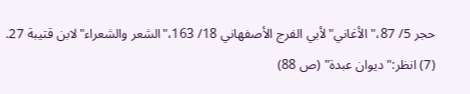حجر 5/ 87،"الأغاني"لأبي الفرج الأصفهاني 18/ 163،"الشعر والشعراء"لابن قتيبة 27.
(7) انظر:"ديوان عبدة" (ص 88)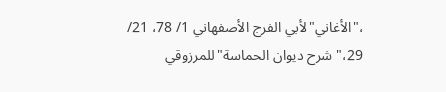،"الأغاني"لأبي الفرج الأصفهاني 1/ 78، 21/ 29،"شرح ديوان الحماسة"للمرزوقي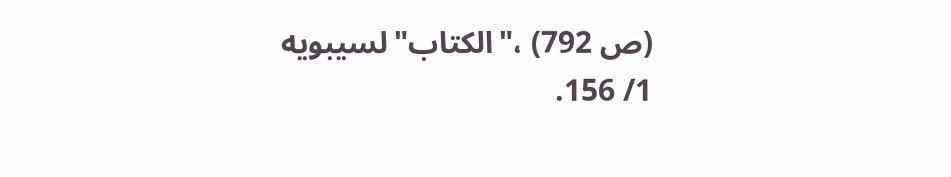(ص 792) ،"الكتاب"لسيبويه 1/ 156.